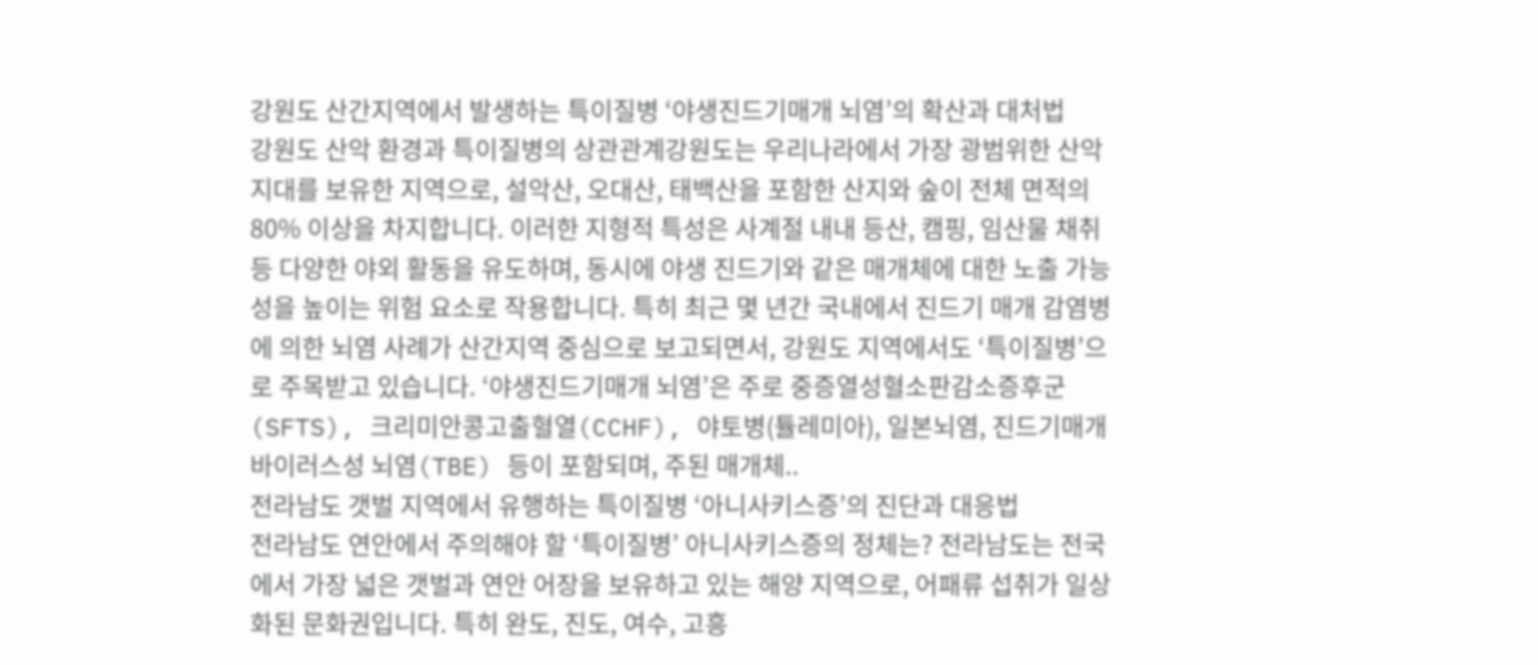강원도 산간지역에서 발생하는 특이질병 ‘야생진드기매개 뇌염’의 확산과 대처법
강원도 산악 환경과 특이질병의 상관관계강원도는 우리나라에서 가장 광범위한 산악지대를 보유한 지역으로, 설악산, 오대산, 태백산을 포함한 산지와 숲이 전체 면적의 80% 이상을 차지합니다. 이러한 지형적 특성은 사계절 내내 등산, 캠핑, 임산물 채취 등 다양한 야외 활동을 유도하며, 동시에 야생 진드기와 같은 매개체에 대한 노출 가능성을 높이는 위험 요소로 작용합니다. 특히 최근 몇 년간 국내에서 진드기 매개 감염병에 의한 뇌염 사례가 산간지역 중심으로 보고되면서, 강원도 지역에서도 ‘특이질병’으로 주목받고 있습니다. ‘야생진드기매개 뇌염’은 주로 중증열성혈소판감소증후군(SFTS), 크리미안콩고출혈열(CCHF), 야토병(튤레미아), 일본뇌염, 진드기매개 바이러스성 뇌염(TBE) 등이 포함되며, 주된 매개체..
전라남도 갯벌 지역에서 유행하는 특이질병 ‘아니사키스증’의 진단과 대응법
전라남도 연안에서 주의해야 할 ‘특이질병’ 아니사키스증의 정체는? 전라남도는 전국에서 가장 넓은 갯벌과 연안 어장을 보유하고 있는 해양 지역으로, 어패류 섭취가 일상화된 문화권입니다. 특히 완도, 진도, 여수, 고흥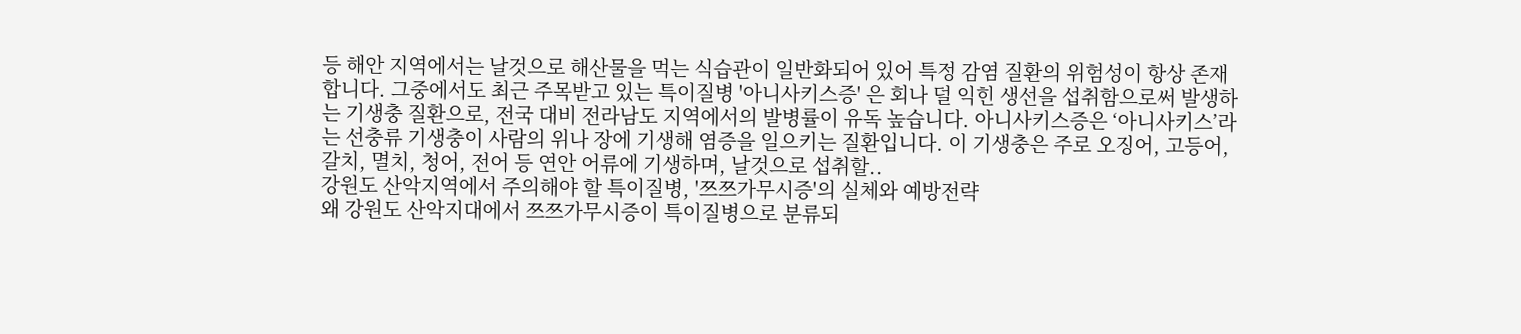등 해안 지역에서는 날것으로 해산물을 먹는 식습관이 일반화되어 있어 특정 감염 질환의 위험성이 항상 존재합니다. 그중에서도 최근 주목받고 있는 특이질병 '아니사키스증' 은 회나 덜 익힌 생선을 섭취함으로써 발생하는 기생충 질환으로, 전국 대비 전라남도 지역에서의 발병률이 유독 높습니다. 아니사키스증은 ‘아니사키스’라는 선충류 기생충이 사람의 위나 장에 기생해 염증을 일으키는 질환입니다. 이 기생충은 주로 오징어, 고등어, 갈치, 멸치, 청어, 전어 등 연안 어류에 기생하며, 날것으로 섭취할..
강원도 산악지역에서 주의해야 할 특이질병, '쯔쯔가무시증'의 실체와 예방전략
왜 강원도 산악지대에서 쯔쯔가무시증이 특이질병으로 분류되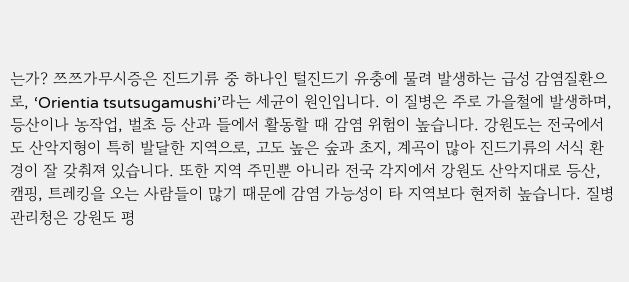는가? 쯔쯔가무시증은 진드기류 중 하나인 털진드기 유충에 물려 발생하는 급성 감염질환으로, ‘Orientia tsutsugamushi’라는 세균이 원인입니다. 이 질병은 주로 가을철에 발생하며, 등산이나 농작업, 벌초 등 산과 들에서 활동할 때 감염 위험이 높습니다. 강원도는 전국에서도 산악지형이 특히 발달한 지역으로, 고도 높은 숲과 초지, 계곡이 많아 진드기류의 서식 환경이 잘 갖춰져 있습니다. 또한 지역 주민뿐 아니라 전국 각지에서 강원도 산악지대로 등산, 캠핑, 트레킹을 오는 사람들이 많기 때문에 감염 가능성이 타 지역보다 현저히 높습니다. 질병관리청은 강원도 평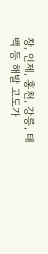창, 인제, 홍천, 강릉, 태백 등 해발 고도가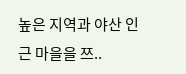높은 지역과 야산 인근 마을을 쯔..